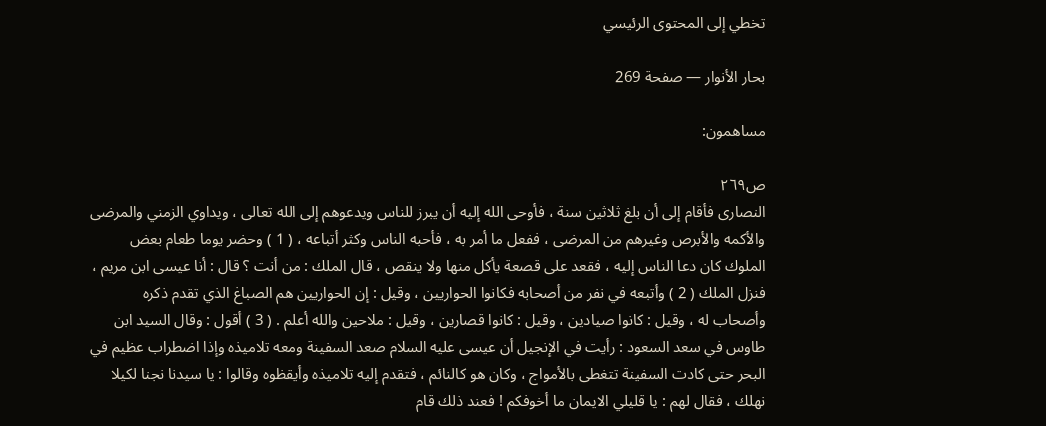تخطي إلى المحتوى الرئيسي

بحار الأنوار — صفحة 269

مساهمون:

ص٢٦٩
النصارى فأقام إلى أن بلغ ثلاثين سنة ، فأوحى الله إليه أن يبرز للناس ويدعوهم إلى الله تعالى ، ويداوي الزمني والمرضى والأكمه والأبرص وغيرهم من المرضى ، ففعل ما أمر به ، فأحبه الناس وكثر أتباعه ، ( 1 ) وحضر يوما طعام بعض الملوك كان دعا الناس إليه ، فقعد على قصعة يأكل منها ولا ينقص ، قال الملك : من أنت ؟ قال : أنا عيسى ابن مريم ، فنزل الملك ( 2 ) وأتبعه في نفر من أصحابه فكانوا الحواريين ، وقيل : إن الحواريين هم الصباغ الذي تقدم ذكره وأصحاب له ، وقيل : كانوا صيادين ، وقيل : كانوا قصارين ، وقيل : ملاحين والله أعلم . ( 3 ) أقول : وقال السيد ابن طاوس في سعد السعود : رأيت في الإنجيل أن عيسى عليه السلام صعد السفينة ومعه تلاميذه وإذا اضطراب عظيم في البحر حتى كادت السفينة تتغطى بالأمواج ، وكان هو كالنائم ، فتقدم إليه تلاميذه وأيقظوه وقالوا : يا سيدنا نجنا لكيلا نهلك ، فقال لهم : يا قليلي الايمان ما أخوفكم ! فعند ذلك قام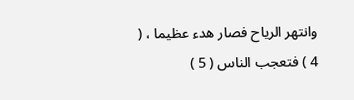وانتهر الرياح فصار هدء عظيما ، ( 4 ) فتعجب الناس ( 5 )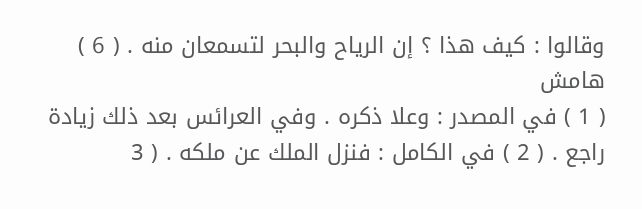وقالوا : كيف هذا ؟ إن الرياح والبحر لتسمعان منه . ( 6 )
هامش
( 1 ) في المصدر : وعلا ذكره . وفي العرائس بعد ذلك زيادة راجع . ( 2 ) في الكامل : فنزل الملك عن ملكه . ( 3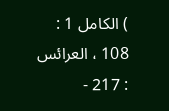) الكامل 1 : 108 ، العرائس : 217 -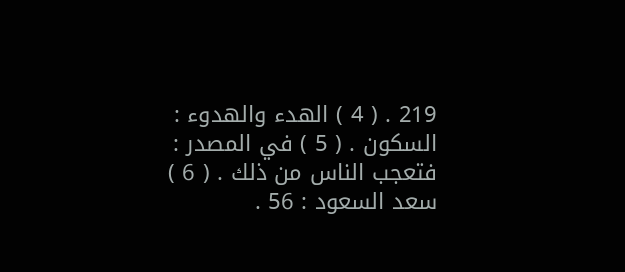219 . ( 4 ) الهدء والهدوء : السكون . ( 5 ) في المصدر : فتعجب الناس من ذلك . ( 6 ) سعد السعود : 56 .